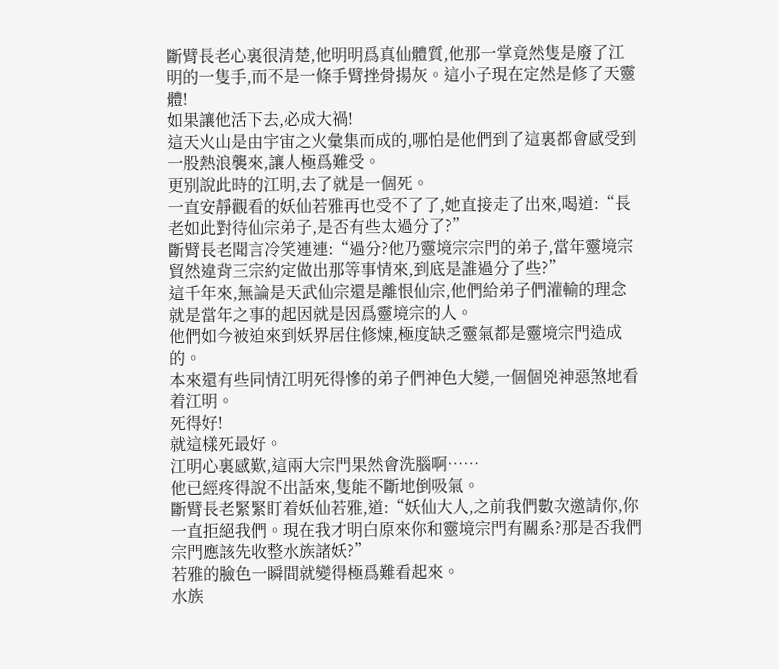斷臂長老心裏很清楚,他明明爲真仙體質,他那一掌竟然隻是廢了江明的一隻手,而不是一條手臂挫骨揚灰。這小子現在定然是修了天靈體!
如果讓他活下去,必成大禍!
這天火山是由宇宙之火彙集而成的,哪怕是他們到了這裏都會感受到一股熱浪襲來,讓人極爲難受。
更别說此時的江明,去了就是一個死。
一直安靜觀看的妖仙若雅再也受不了了,她直接走了出來,喝道:“長老如此對待仙宗弟子,是否有些太過分了?”
斷臂長老聞言冷笑連連:“過分?他乃靈境宗宗門的弟子,當年靈境宗貿然違背三宗約定做出那等事情來,到底是誰過分了些?”
這千年來,無論是天武仙宗還是離恨仙宗,他們給弟子們灌輸的理念就是當年之事的起因就是因爲靈境宗的人。
他們如今被迫來到妖界居住修煉,極度缺乏靈氣都是靈境宗門造成的。
本來還有些同情江明死得慘的弟子們神色大變,一個個兇神惡煞地看着江明。
死得好!
就這樣死最好。
江明心裏感歎,這兩大宗門果然會洗腦啊……
他已經疼得說不出話來,隻能不斷地倒吸氣。
斷臂長老緊緊盯着妖仙若雅,道:“妖仙大人,之前我們數次邀請你,你一直拒絕我們。現在我才明白原來你和靈境宗門有關系?那是否我們宗門應該先收整水族諸妖?”
若雅的臉色一瞬間就變得極爲難看起來。
水族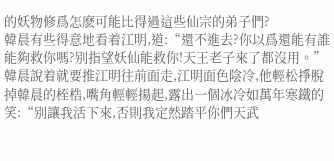的妖物修爲怎麽可能比得過這些仙宗的弟子們?
韓晨有些得意地看着江明,道:“還不進去?你以爲還能有誰能夠救你嗎?别指望妖仙能救你!天王老子來了都沒用。”
韓晨說着就要推江明往前面走,江明面色陰冷,他輕松掙脫掉韓晨的桎梏,嘴角輕輕揚起,露出一個冰冷如萬年寒鐵的笑:“别讓我活下來,否則我定然踏平你們天武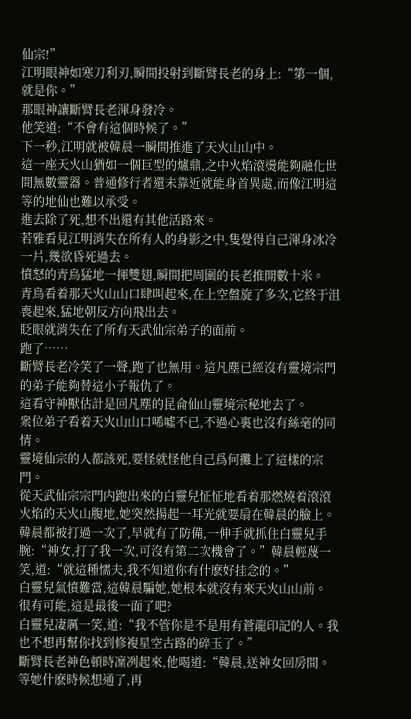仙宗!”
江明眼神如寒刀利刃,瞬間投射到斷臂長老的身上:“第一個,就是你。”
那眼神讓斷臂長老渾身發冷。
他笑道:“不會有這個時候了。”
下一秒,江明就被韓晨一瞬間推進了天火山山中。
這一座天火山猶如一個巨型的爐鼎,之中火焰滾燙能夠融化世間無數靈器。普通修行者還未靠近就能身首異處,而像江明這等的地仙也難以承受。
進去除了死,想不出還有其他活路來。
若雅看見江明消失在所有人的身影之中,隻覺得自己渾身冰冷一片,幾欲昏死過去。
憤怒的青鳥猛地一揮雙翅,瞬間把周圍的長老推開數十米。
青鳥看着那天火山山口肆叫起來,在上空盤旋了多次,它終于沮喪起來,猛地朝反方向飛出去。
眨眼就消失在了所有天武仙宗弟子的面前。
跑了……
斷臂長老冷笑了一聲,跑了也無用。這凡塵已經沒有靈境宗門的弟子能夠替這小子報仇了。
這看守神獸估計是回凡塵的昆侖仙山靈境宗秘地去了。
衆位弟子看着天火山山口唏噓不已,不過心裏也沒有絲毫的同情。
靈境仙宗的人都該死,要怪就怪他自己爲何攤上了這樣的宗門。
從天武仙宗宗門内跑出來的白靈兒怔怔地看着那燃燒着滾滾火焰的天火山腹地,她突然揚起一耳光就要扇在韓晨的臉上。
韓晨都被打過一次了,早就有了防備,一伸手就抓住白靈兒手腕:“神女,打了我一次,可沒有第二次機會了。”韓晨輕蔑一笑,道:“就這種懦夫,我不知道你有什麽好挂念的。”
白靈兒氣憤難當,這韓晨騙她,她根本就沒有來天火山山前。
很有可能,這是最後一面了吧?
白靈兒凄厲一笑,道:“我不管你是不是用有蒼龍印記的人。我也不想再幫你找到修複星空古路的碎玉了。”
斷臂長老神色頓時凜冽起來,他喝道:“韓晨,送神女回房間。等她什麽時候想通了,再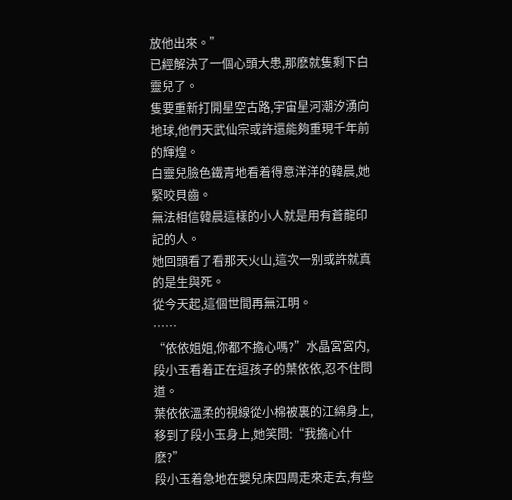放他出來。”
已經解決了一個心頭大患,那麽就隻剩下白靈兒了。
隻要重新打開星空古路,宇宙星河潮汐湧向地球,他們天武仙宗或許還能夠重現千年前的輝煌。
白靈兒臉色鐵青地看着得意洋洋的韓晨,她緊咬貝齒。
無法相信韓晨這樣的小人就是用有蒼龍印記的人。
她回頭看了看那天火山,這次一别或許就真的是生與死。
從今天起,這個世間再無江明。
……
“依依姐姐,你都不擔心嗎?”水晶宮宮内,段小玉看着正在逗孩子的葉依依,忍不住問道。
葉依依溫柔的視線從小棉被裏的江綿身上,移到了段小玉身上,她笑問:“我擔心什麽?”
段小玉着急地在嬰兒床四周走來走去,有些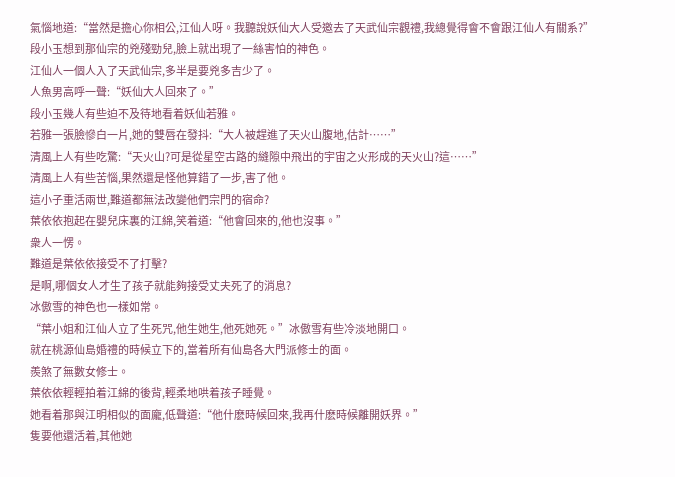氣惱地道:“當然是擔心你相公,江仙人呀。我聽說妖仙大人受邀去了天武仙宗觀禮,我總覺得會不會跟江仙人有關系?”
段小玉想到那仙宗的兇殘勁兒,臉上就出現了一絲害怕的神色。
江仙人一個人入了天武仙宗,多半是要兇多吉少了。
人魚男高呼一聲:“妖仙大人回來了。”
段小玉幾人有些迫不及待地看着妖仙若雅。
若雅一張臉慘白一片,她的雙唇在發抖:“大人被趕進了天火山腹地,估計……”
清風上人有些吃驚:“天火山?可是從星空古路的縫隙中飛出的宇宙之火形成的天火山?這……”
清風上人有些苦惱,果然還是怪他算錯了一步,害了他。
這小子重活兩世,難道都無法改變他們宗門的宿命?
葉依依抱起在嬰兒床裏的江綿,笑着道:“他會回來的,他也沒事。”
衆人一愣。
難道是葉依依接受不了打擊?
是啊,哪個女人才生了孩子就能夠接受丈夫死了的消息?
冰傲雪的神色也一樣如常。
“葉小姐和江仙人立了生死咒,他生她生,他死她死。”冰傲雪有些冷淡地開口。
就在桃源仙島婚禮的時候立下的,當着所有仙島各大門派修士的面。
羨煞了無數女修士。
葉依依輕輕拍着江綿的後背,輕柔地哄着孩子睡覺。
她看着那與江明相似的面龐,低聲道:“他什麽時候回來,我再什麽時候離開妖界。”
隻要他還活着,其他她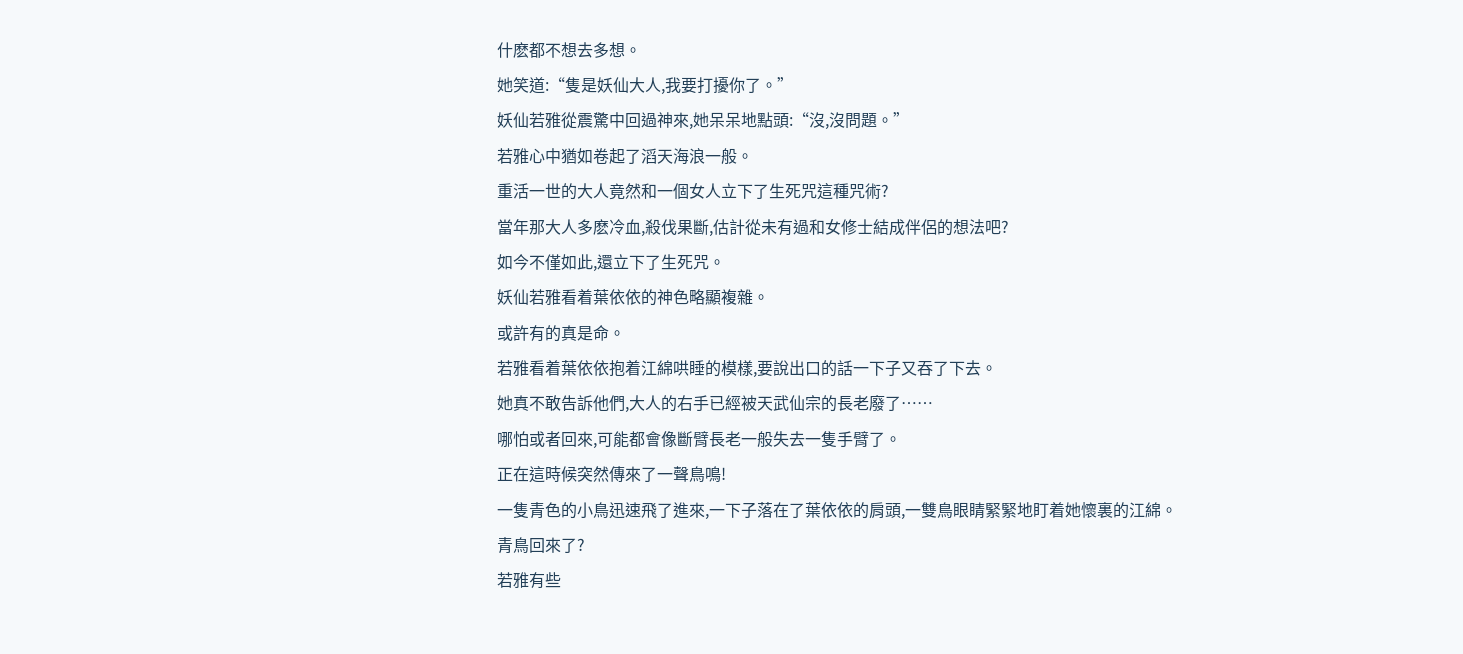什麽都不想去多想。
她笑道:“隻是妖仙大人,我要打擾你了。”
妖仙若雅從震驚中回過神來,她呆呆地點頭:“沒,沒問題。”
若雅心中猶如卷起了滔天海浪一般。
重活一世的大人竟然和一個女人立下了生死咒這種咒術?
當年那大人多麽冷血,殺伐果斷,估計從未有過和女修士結成伴侶的想法吧?
如今不僅如此,還立下了生死咒。
妖仙若雅看着葉依依的神色略顯複雜。
或許有的真是命。
若雅看着葉依依抱着江綿哄睡的模樣,要說出口的話一下子又吞了下去。
她真不敢告訴他們,大人的右手已經被天武仙宗的長老廢了……
哪怕或者回來,可能都會像斷臂長老一般失去一隻手臂了。
正在這時候突然傳來了一聲鳥鳴!
一隻青色的小鳥迅速飛了進來,一下子落在了葉依依的肩頭,一雙鳥眼睛緊緊地盯着她懷裏的江綿。
青鳥回來了?
若雅有些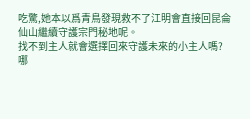吃驚,她本以爲青鳥發現救不了江明會直接回昆侖仙山繼續守護宗門秘地呢。
找不到主人就會選擇回來守護未來的小主人嗎?
哪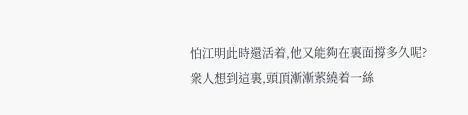怕江明此時還活着,他又能夠在裏面撐多久呢?
衆人想到這裏,頭頂漸漸萦繞着一絲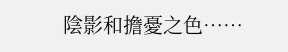陰影和擔憂之色……